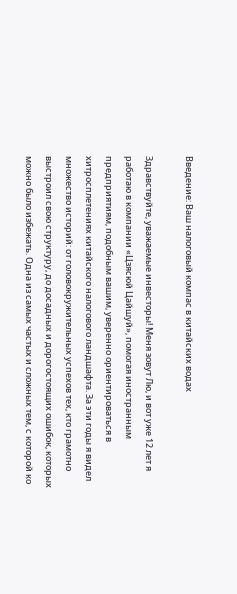Введение: Ваш налоговый компас в китайских водах

Здравствуйте, уважаемые инвесторы! Меня зовут Лю, и вот уже 12 лет я работаю в компании «Цзясюй Цайшуй», помогая иностранным предприятиям, подобным вашим, уверенно ориентироваться в хитросплетениях китайского налогового ландшафта. За эти годы я видел множество историй: от головокружительных успехов тех, кто грамотно выстроил свою структуру, до досадных и дорогостоящих ошибок, которых можно было избежать. Одна из самых частых и сложных тем, с которой ко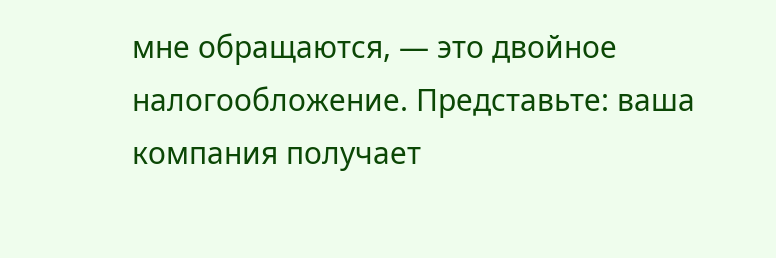мне обращаются, — это двойное налогообложение. Представьте: ваша компания получает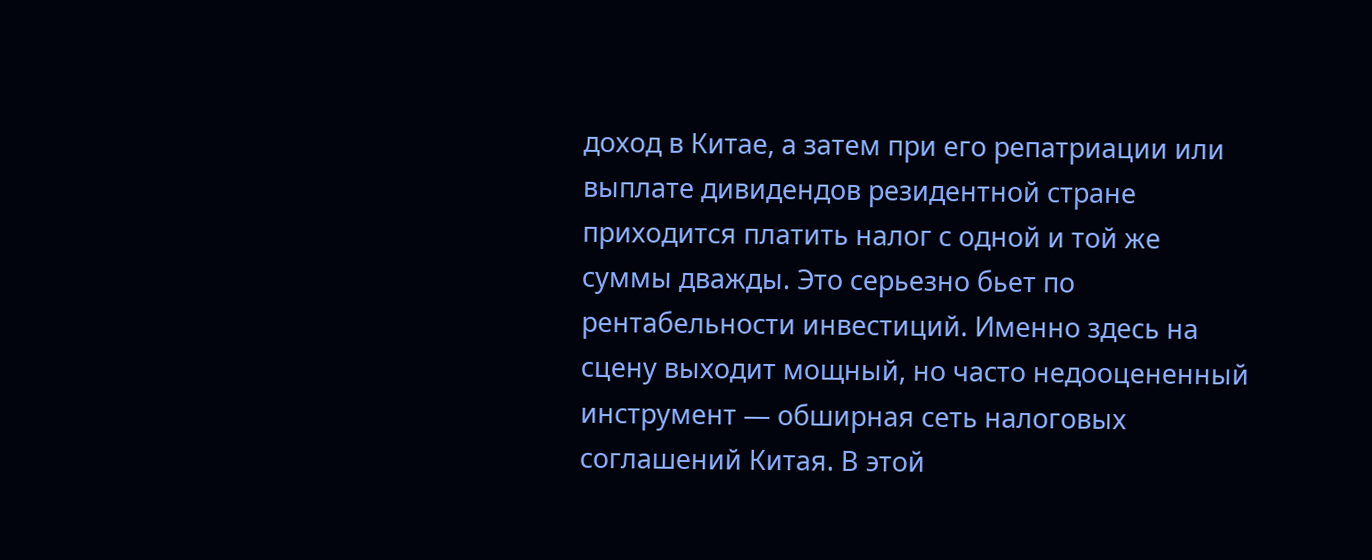доход в Китае, а затем при его репатриации или выплате дивидендов резидентной стране приходится платить налог с одной и той же суммы дважды. Это серьезно бьет по рентабельности инвестиций. Именно здесь на сцену выходит мощный, но часто недооцененный инструмент — обширная сеть налоговых соглашений Китая. В этой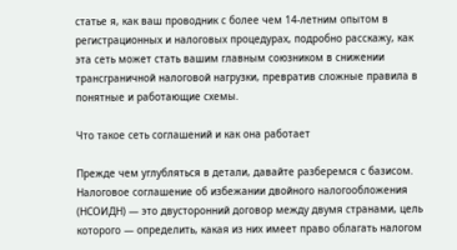статье я, как ваш проводник с более чем 14-летним опытом в регистрационных и налоговых процедурах, подробно расскажу, как эта сеть может стать вашим главным союзником в снижении трансграничной налоговой нагрузки, превратив сложные правила в понятные и работающие схемы.

Что такое сеть соглашений и как она работает

Прежде чем углубляться в детали, давайте разберемся с базисом. Налоговое соглашение об избежании двойного налогообложения (НСОИДН) — это двусторонний договор между двумя странами, цель которого — определить, какая из них имеет право облагать налогом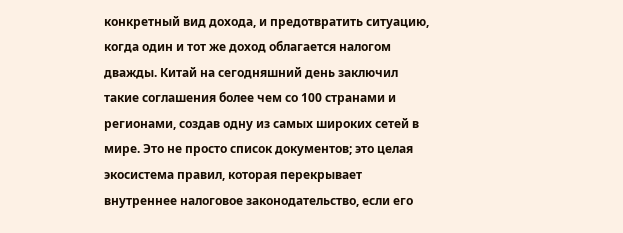конкретный вид дохода, и предотвратить ситуацию, когда один и тот же доход облагается налогом дважды. Китай на сегодняшний день заключил такие соглашения более чем со 100 странами и регионами, создав одну из самых широких сетей в мире. Это не просто список документов; это целая экосистема правил, которая перекрывает внутреннее налоговое законодательство, если его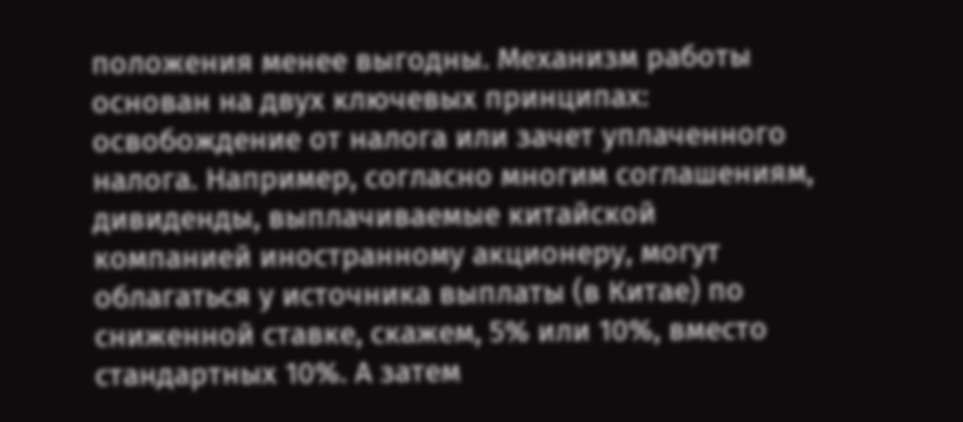положения менее выгодны. Механизм работы основан на двух ключевых принципах: освобождение от налога или зачет уплаченного налога. Например, согласно многим соглашениям, дивиденды, выплачиваемые китайской компанией иностранному акционеру, могут облагаться у источника выплаты (в Китае) по сниженной ставке, скажем, 5% или 10%, вместо стандартных 10%. А затем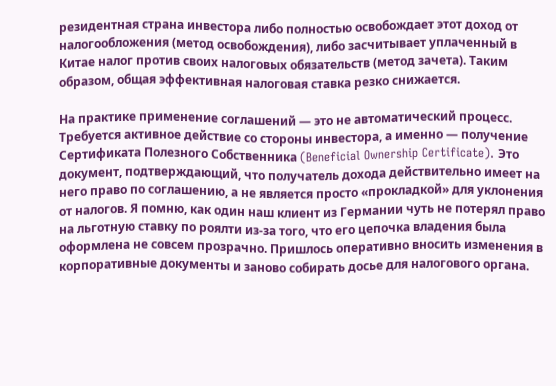резидентная страна инвестора либо полностью освобождает этот доход от налогообложения (метод освобождения), либо засчитывает уплаченный в Китае налог против своих налоговых обязательств (метод зачета). Таким образом, общая эффективная налоговая ставка резко снижается.

На практике применение соглашений — это не автоматический процесс. Требуется активное действие со стороны инвестора, а именно — получение Сертификата Полезного Собственника (Beneficial Ownership Certificate). Это документ, подтверждающий, что получатель дохода действительно имеет на него право по соглашению, а не является просто «прокладкой» для уклонения от налогов. Я помню, как один наш клиент из Германии чуть не потерял право на льготную ставку по роялти из-за того, что его цепочка владения была оформлена не совсем прозрачно. Пришлось оперативно вносить изменения в корпоративные документы и заново собирать досье для налогового органа.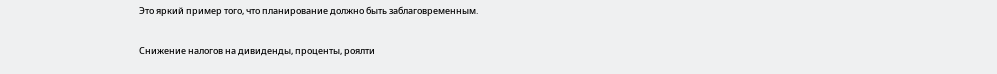Это яркий пример того, что планирование должно быть заблаговременным.

Снижение налогов на дивиденды, проценты, роялти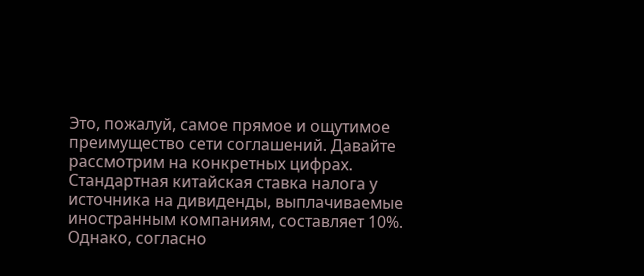Это, пожалуй, самое прямое и ощутимое преимущество сети соглашений. Давайте рассмотрим на конкретных цифрах. Стандартная китайская ставка налога у источника на дивиденды, выплачиваемые иностранным компаниям, составляет 10%. Однако, согласно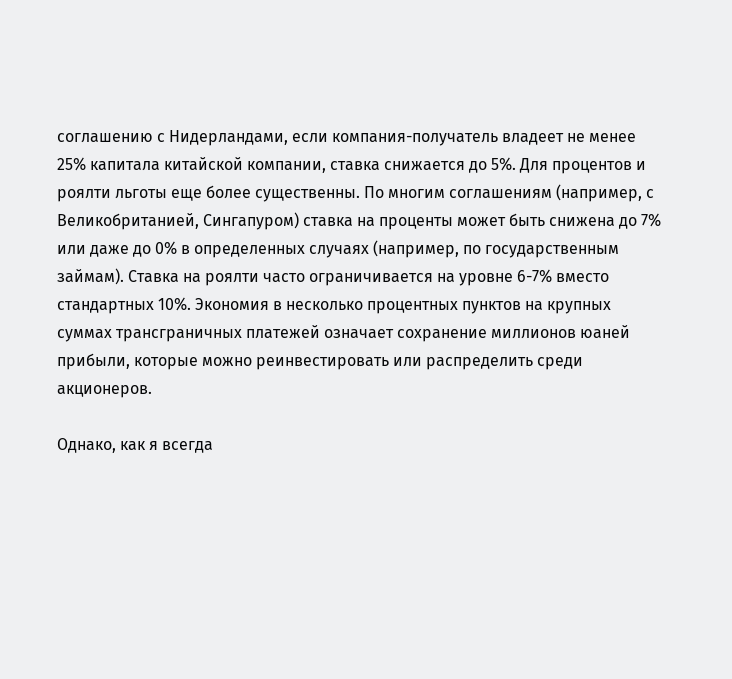соглашению с Нидерландами, если компания-получатель владеет не менее 25% капитала китайской компании, ставка снижается до 5%. Для процентов и роялти льготы еще более существенны. По многим соглашениям (например, с Великобританией, Сингапуром) ставка на проценты может быть снижена до 7% или даже до 0% в определенных случаях (например, по государственным займам). Ставка на роялти часто ограничивается на уровне 6-7% вместо стандартных 10%. Экономия в несколько процентных пунктов на крупных суммах трансграничных платежей означает сохранение миллионов юаней прибыли, которые можно реинвестировать или распределить среди акционеров.

Однако, как я всегда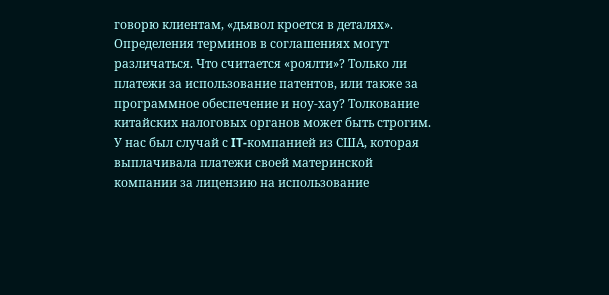говорю клиентам, «дьявол кроется в деталях». Определения терминов в соглашениях могут различаться. Что считается «роялти»? Только ли платежи за использование патентов, или также за программное обеспечение и ноу-хау? Толкование китайских налоговых органов может быть строгим. У нас был случай с IT-компанией из США, которая выплачивала платежи своей материнской компании за лицензию на использование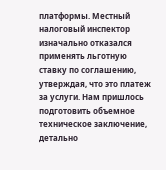платформы. Местный налоговый инспектор изначально отказался применять льготную ставку по соглашению, утверждая, что это платеж за услуги. Нам пришлось подготовить объемное техническое заключение, детально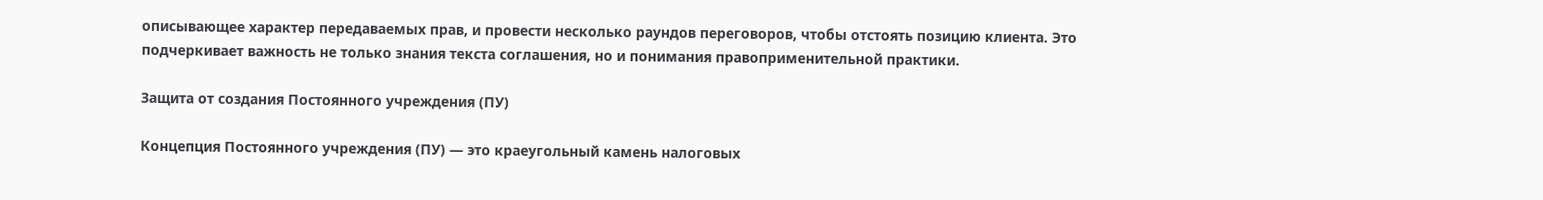описывающее характер передаваемых прав, и провести несколько раундов переговоров, чтобы отстоять позицию клиента. Это подчеркивает важность не только знания текста соглашения, но и понимания правоприменительной практики.

Защита от создания Постоянного учреждения (ПУ)

Концепция Постоянного учреждения (ПУ) — это краеугольный камень налоговых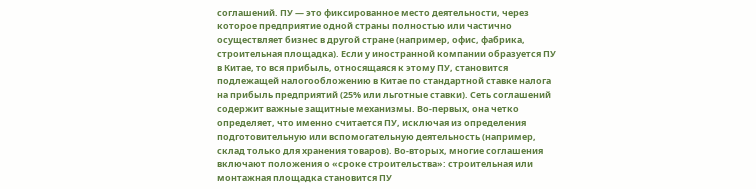соглашений. ПУ — это фиксированное место деятельности, через которое предприятие одной страны полностью или частично осуществляет бизнес в другой стране (например, офис, фабрика, строительная площадка). Если у иностранной компании образуется ПУ в Китае, то вся прибыль, относящаяся к этому ПУ, становится подлежащей налогообложению в Китае по стандартной ставке налога на прибыль предприятий (25% или льготные ставки). Сеть соглашений содержит важные защитные механизмы. Во-первых, она четко определяет, что именно считается ПУ, исключая из определения подготовительную или вспомогательную деятельность (например, склад только для хранения товаров). Во-вторых, многие соглашения включают положения о «сроке строительства»: строительная или монтажная площадка становится ПУ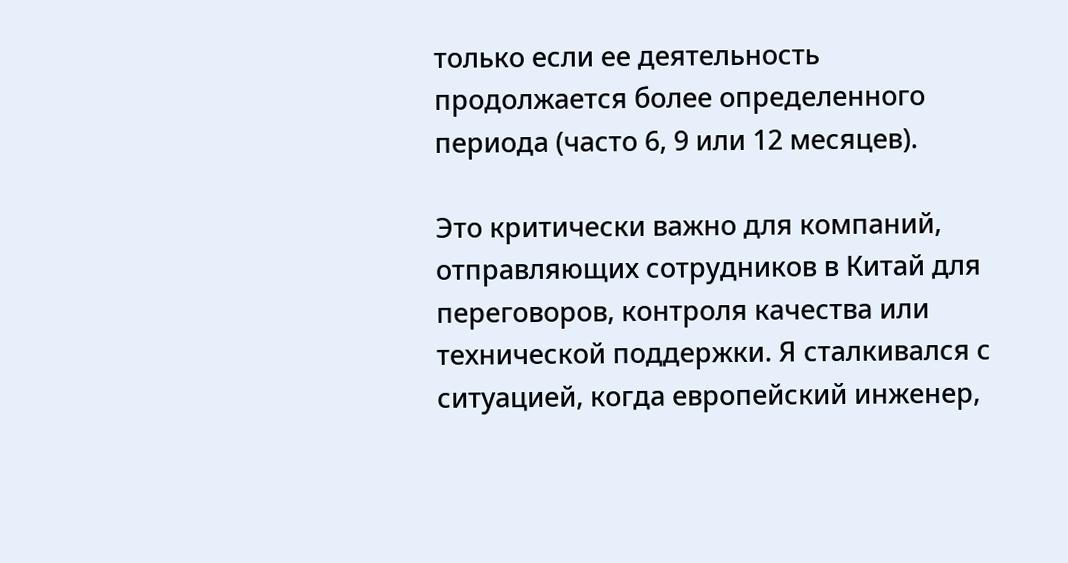только если ее деятельность продолжается более определенного периода (часто 6, 9 или 12 месяцев).

Это критически важно для компаний, отправляющих сотрудников в Китай для переговоров, контроля качества или технической поддержки. Я сталкивался с ситуацией, когда европейский инженер,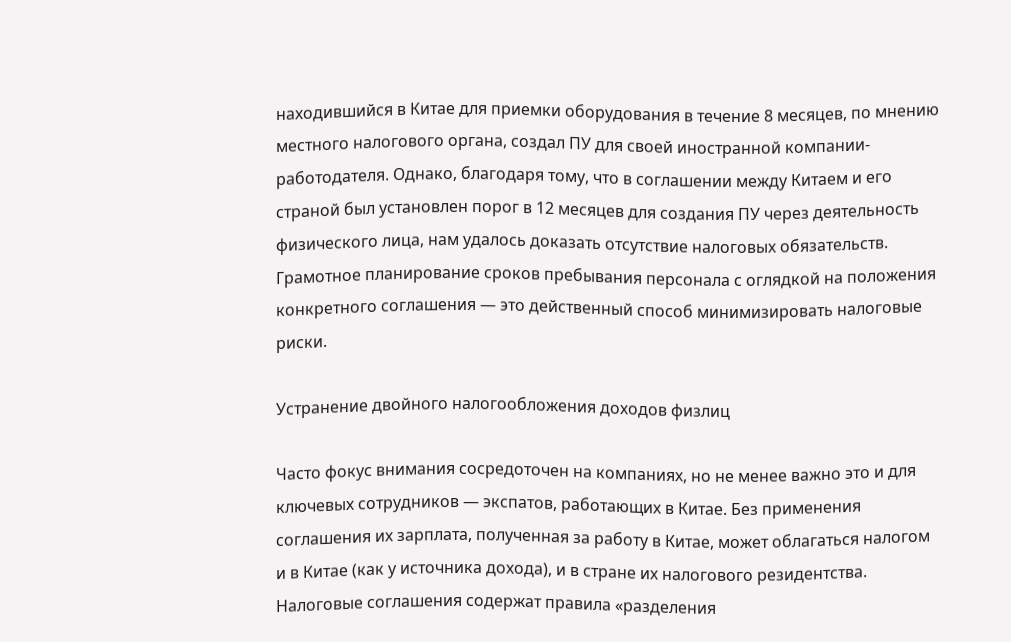находившийся в Китае для приемки оборудования в течение 8 месяцев, по мнению местного налогового органа, создал ПУ для своей иностранной компании-работодателя. Однако, благодаря тому, что в соглашении между Китаем и его страной был установлен порог в 12 месяцев для создания ПУ через деятельность физического лица, нам удалось доказать отсутствие налоговых обязательств. Грамотное планирование сроков пребывания персонала с оглядкой на положения конкретного соглашения — это действенный способ минимизировать налоговые риски.

Устранение двойного налогообложения доходов физлиц

Часто фокус внимания сосредоточен на компаниях, но не менее важно это и для ключевых сотрудников — экспатов, работающих в Китае. Без применения соглашения их зарплата, полученная за работу в Китае, может облагаться налогом и в Китае (как у источника дохода), и в стране их налогового резидентства. Налоговые соглашения содержат правила «разделения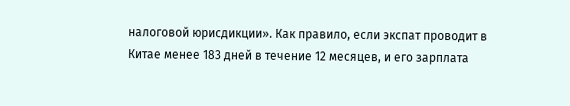налоговой юрисдикции». Как правило, если экспат проводит в Китае менее 183 дней в течение 12 месяцев, и его зарплата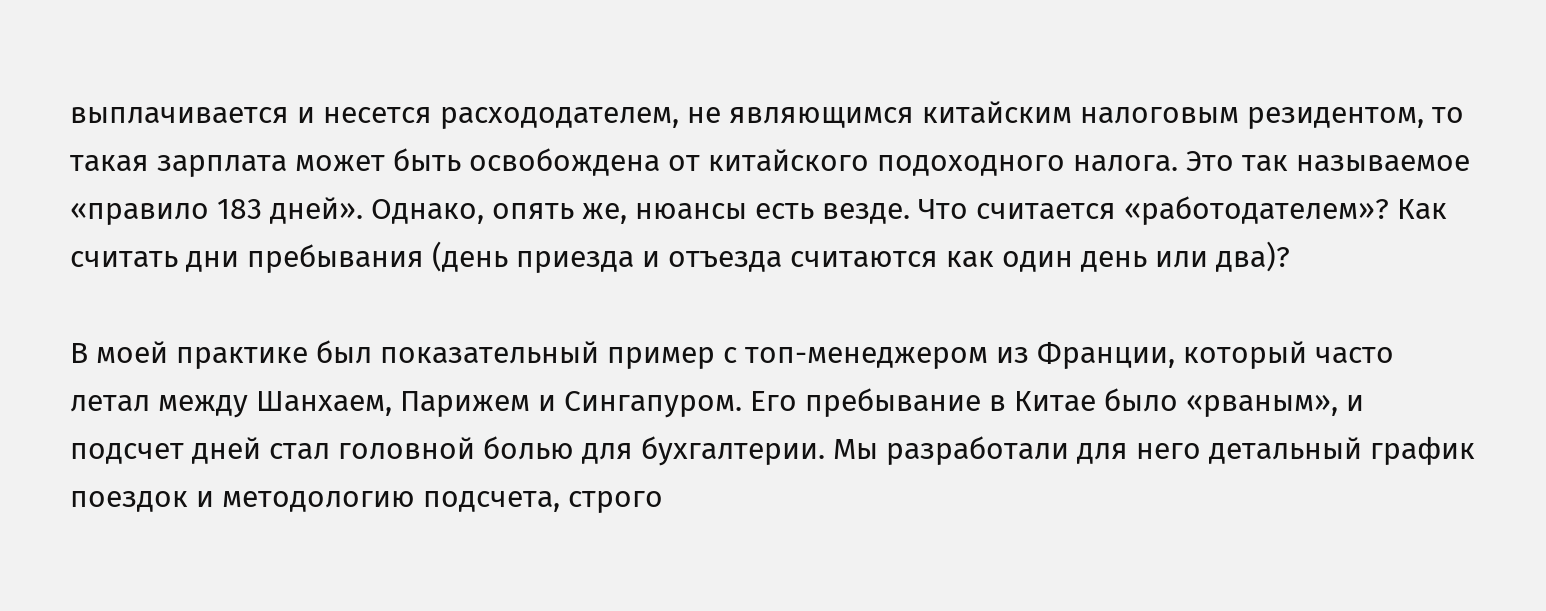выплачивается и несется расхододателем, не являющимся китайским налоговым резидентом, то такая зарплата может быть освобождена от китайского подоходного налога. Это так называемое «правило 183 дней». Однако, опять же, нюансы есть везде. Что считается «работодателем»? Как считать дни пребывания (день приезда и отъезда считаются как один день или два)?

В моей практике был показательный пример с топ-менеджером из Франции, который часто летал между Шанхаем, Парижем и Сингапуром. Его пребывание в Китае было «рваным», и подсчет дней стал головной болью для бухгалтерии. Мы разработали для него детальный график поездок и методологию подсчета, строго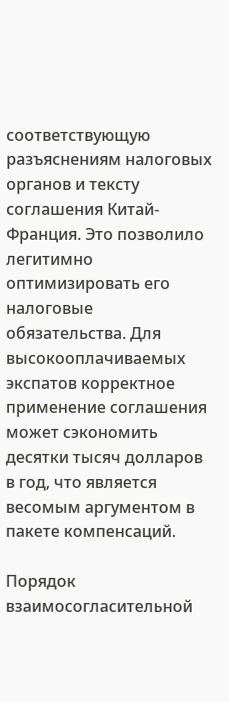соответствующую разъяснениям налоговых органов и тексту соглашения Китай-Франция. Это позволило легитимно оптимизировать его налоговые обязательства. Для высокооплачиваемых экспатов корректное применение соглашения может сэкономить десятки тысяч долларов в год, что является весомым аргументом в пакете компенсаций.

Порядок взаимосогласительной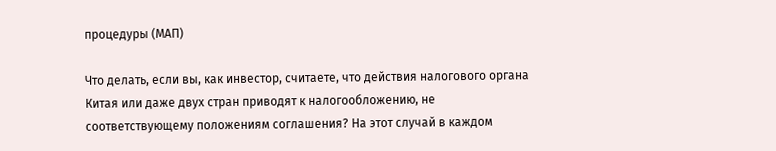процедуры (МАП)

Что делать, если вы, как инвестор, считаете, что действия налогового органа Китая или даже двух стран приводят к налогообложению, не соответствующему положениям соглашения? На этот случай в каждом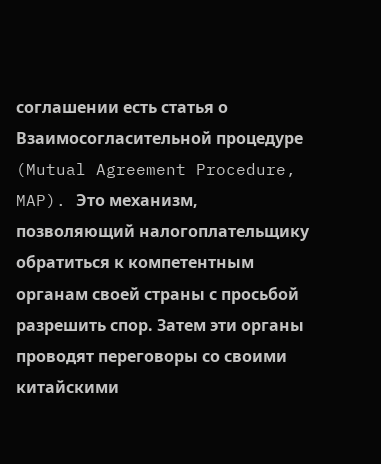соглашении есть статья о Взаимосогласительной процедуре (Mutual Agreement Procedure, MAP). Это механизм, позволяющий налогоплательщику обратиться к компетентным органам своей страны с просьбой разрешить спор. Затем эти органы проводят переговоры со своими китайскими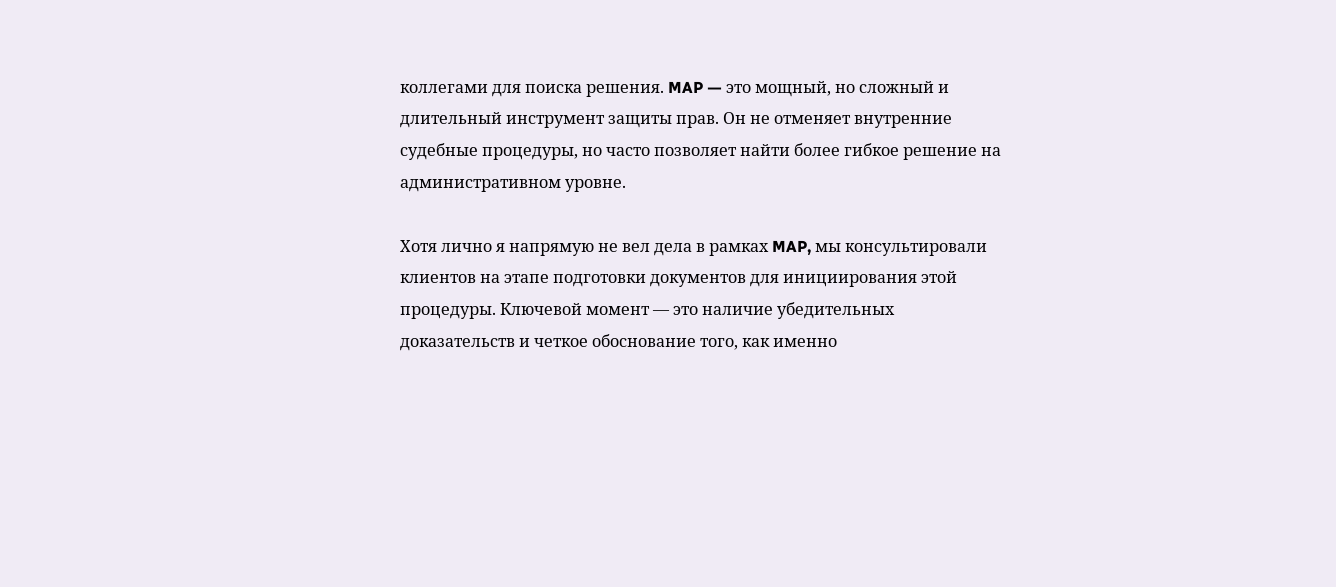коллегами для поиска решения. MAP — это мощный, но сложный и длительный инструмент защиты прав. Он не отменяет внутренние судебные процедуры, но часто позволяет найти более гибкое решение на административном уровне.

Хотя лично я напрямую не вел дела в рамках MAP, мы консультировали клиентов на этапе подготовки документов для инициирования этой процедуры. Ключевой момент — это наличие убедительных доказательств и четкое обоснование того, как именно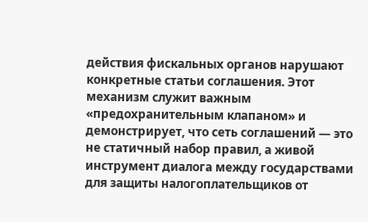действия фискальных органов нарушают конкретные статьи соглашения. Этот механизм служит важным «предохранительным клапаном» и демонстрирует, что сеть соглашений — это не статичный набор правил, а живой инструмент диалога между государствами для защиты налогоплательщиков от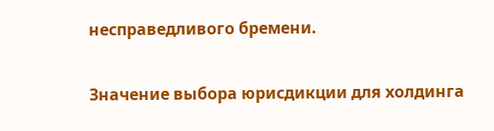несправедливого бремени.

Значение выбора юрисдикции для холдинга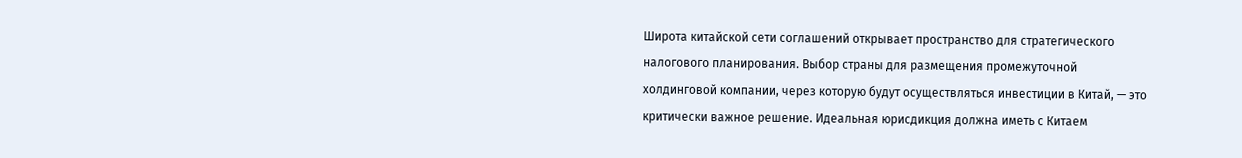Широта китайской сети соглашений открывает пространство для стратегического налогового планирования. Выбор страны для размещения промежуточной холдинговой компании, через которую будут осуществляться инвестиции в Китай, — это критически важное решение. Идеальная юрисдикция должна иметь с Китаем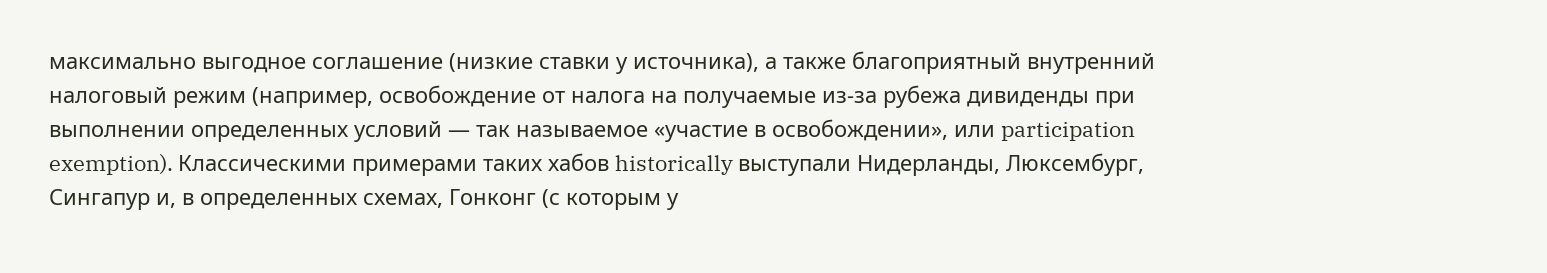максимально выгодное соглашение (низкие ставки у источника), а также благоприятный внутренний налоговый режим (например, освобождение от налога на получаемые из-за рубежа дивиденды при выполнении определенных условий — так называемое «участие в освобождении», или participation exemption). Классическими примерами таких хабов historically выступали Нидерланды, Люксембург, Сингапур и, в определенных схемах, Гонконг (с которым у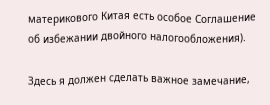материкового Китая есть особое Соглашение об избежании двойного налогообложения).

Здесь я должен сделать важное замечание,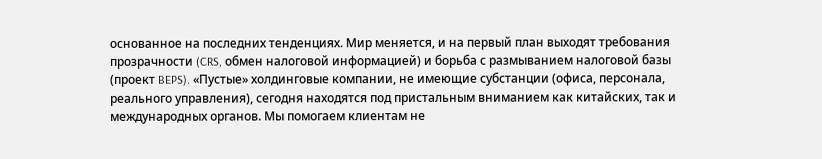основанное на последних тенденциях. Мир меняется, и на первый план выходят требования прозрачности (CRS, обмен налоговой информацией) и борьба с размыванием налоговой базы (проект BEPS). «Пустые» холдинговые компании, не имеющие субстанции (офиса, персонала, реального управления), сегодня находятся под пристальным вниманием как китайских, так и международных органов. Мы помогаем клиентам не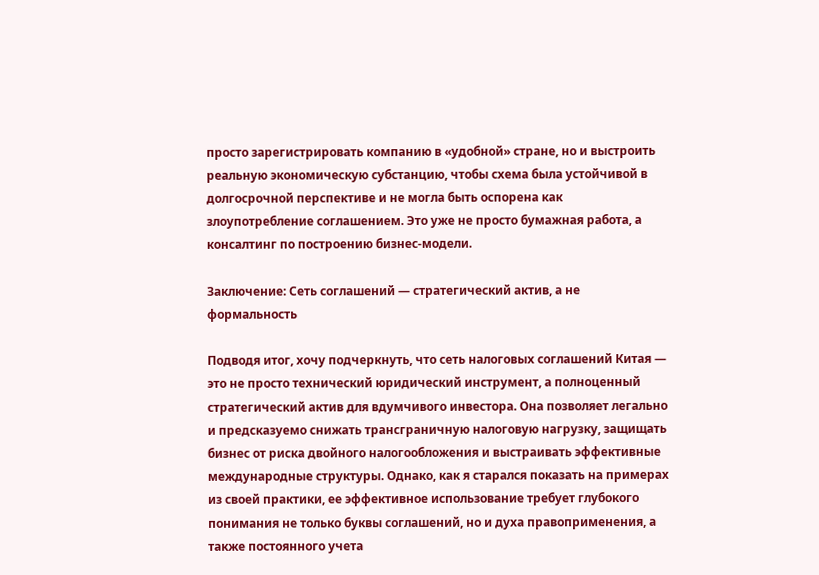просто зарегистрировать компанию в «удобной» стране, но и выстроить реальную экономическую субстанцию, чтобы схема была устойчивой в долгосрочной перспективе и не могла быть оспорена как злоупотребление соглашением. Это уже не просто бумажная работа, а консалтинг по построению бизнес-модели.

Заключение: Сеть соглашений — стратегический актив, а не формальность

Подводя итог, хочу подчеркнуть, что сеть налоговых соглашений Китая — это не просто технический юридический инструмент, а полноценный стратегический актив для вдумчивого инвестора. Она позволяет легально и предсказуемо снижать трансграничную налоговую нагрузку, защищать бизнес от риска двойного налогообложения и выстраивать эффективные международные структуры. Однако, как я старался показать на примерах из своей практики, ее эффективное использование требует глубокого понимания не только буквы соглашений, но и духа правоприменения, а также постоянного учета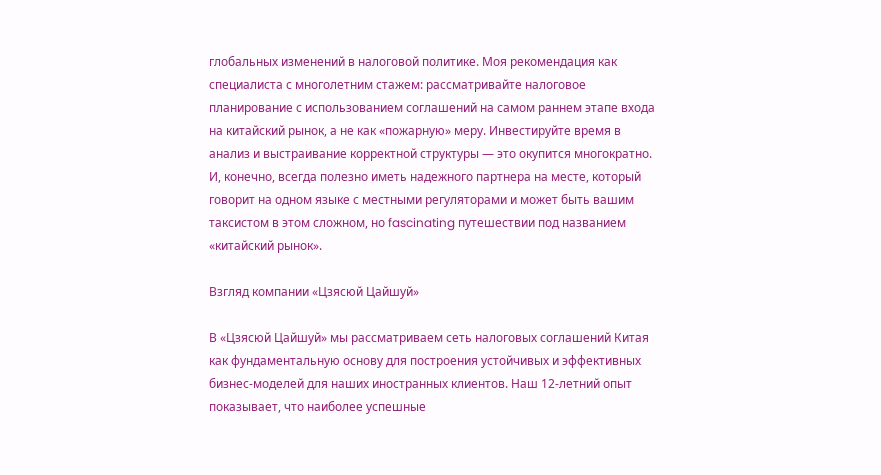глобальных изменений в налоговой политике. Моя рекомендация как специалиста с многолетним стажем: рассматривайте налоговое планирование с использованием соглашений на самом раннем этапе входа на китайский рынок, а не как «пожарную» меру. Инвестируйте время в анализ и выстраивание корректной структуры — это окупится многократно. И, конечно, всегда полезно иметь надежного партнера на месте, который говорит на одном языке с местными регуляторами и может быть вашим таксистом в этом сложном, но fascinating путешествии под названием «китайский рынок».

Взгляд компании «Цзясюй Цайшуй»

В «Цзясюй Цайшуй» мы рассматриваем сеть налоговых соглашений Китая как фундаментальную основу для построения устойчивых и эффективных бизнес-моделей для наших иностранных клиентов. Наш 12-летний опыт показывает, что наиболее успешные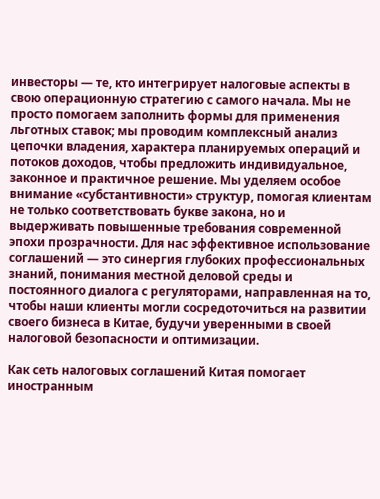инвесторы — те, кто интегрирует налоговые аспекты в свою операционную стратегию с самого начала. Мы не просто помогаем заполнить формы для применения льготных ставок; мы проводим комплексный анализ цепочки владения, характера планируемых операций и потоков доходов, чтобы предложить индивидуальное, законное и практичное решение. Мы уделяем особое внимание «субстантивности» структур, помогая клиентам не только соответствовать букве закона, но и выдерживать повышенные требования современной эпохи прозрачности. Для нас эффективное использование соглашений — это синергия глубоких профессиональных знаний, понимания местной деловой среды и постоянного диалога с регуляторами, направленная на то, чтобы наши клиенты могли сосредоточиться на развитии своего бизнеса в Китае, будучи уверенными в своей налоговой безопасности и оптимизации.

Как сеть налоговых соглашений Китая помогает иностранным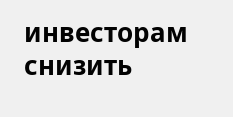инвесторам снизить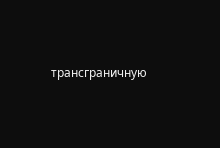трансграничную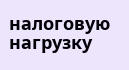налоговую нагрузку